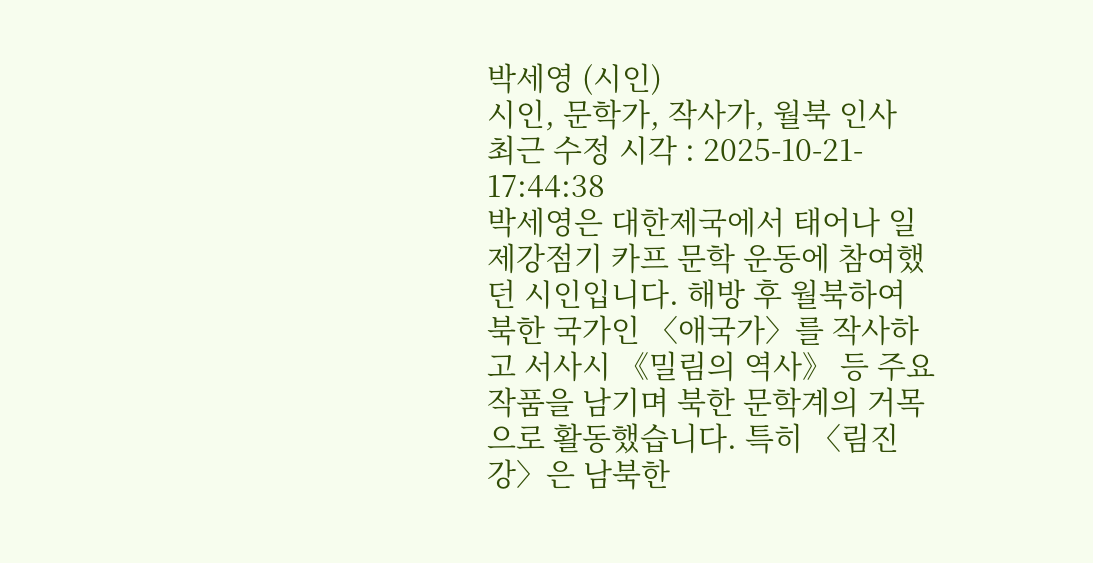박세영 (시인)
시인, 문학가, 작사가, 월북 인사
최근 수정 시각 : 2025-10-21- 17:44:38
박세영은 대한제국에서 태어나 일제강점기 카프 문학 운동에 참여했던 시인입니다. 해방 후 월북하여 북한 국가인 〈애국가〉를 작사하고 서사시 《밀림의 역사》 등 주요 작품을 남기며 북한 문학계의 거목으로 활동했습니다. 특히 〈림진강〉은 남북한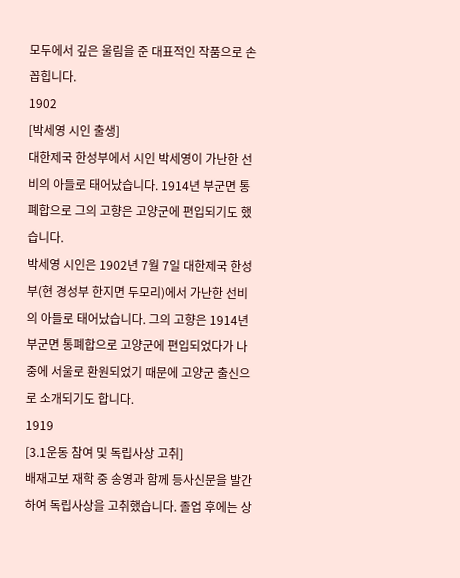모두에서 깊은 울림을 준 대표적인 작품으로 손꼽힙니다.
1902
[박세영 시인 출생]
대한제국 한성부에서 시인 박세영이 가난한 선비의 아들로 태어났습니다. 1914년 부군면 통폐합으로 그의 고향은 고양군에 편입되기도 했습니다.
박세영 시인은 1902년 7월 7일 대한제국 한성부(현 경성부 한지면 두모리)에서 가난한 선비의 아들로 태어났습니다. 그의 고향은 1914년 부군면 통폐합으로 고양군에 편입되었다가 나중에 서울로 환원되었기 때문에 고양군 출신으로 소개되기도 합니다.
1919
[3.1운동 참여 및 독립사상 고취]
배재고보 재학 중 송영과 함께 등사신문을 발간하여 독립사상을 고취했습니다. 졸업 후에는 상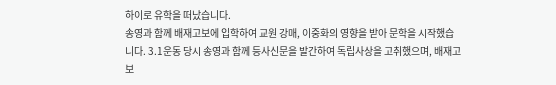하이로 유학을 떠났습니다.
송영과 함께 배재고보에 입학하여 교원 강매, 이중화의 영향을 받아 문학을 시작했습니다. 3.1운동 당시 송영과 함께 등사신문을 발간하여 독립사상을 고취했으며, 배재고보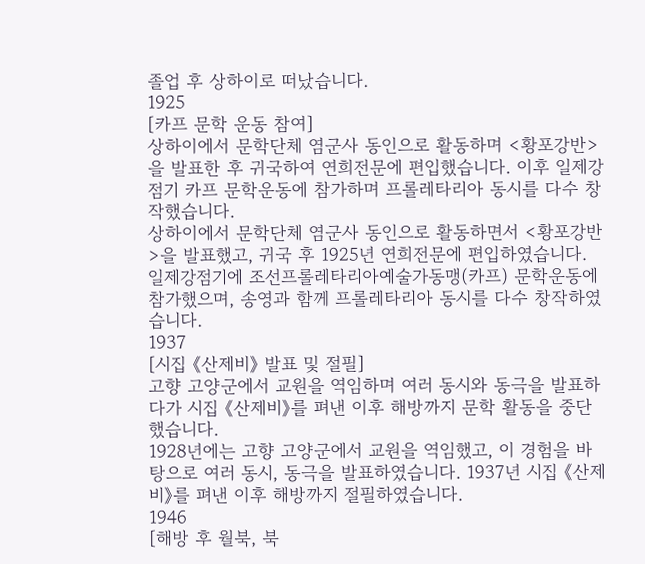졸업 후 상하이로 떠났습니다.
1925
[카프 문학 운동 참여]
상하이에서 문학단체 염군사 동인으로 활동하며 <황포강반>을 발표한 후 귀국하여 연희전문에 편입했습니다. 이후 일제강점기 카프 문학운동에 참가하며 프롤레타리아 동시를 다수 창작했습니다.
상하이에서 문학단체 염군사 동인으로 활동하면서 <황포강반>을 발표했고, 귀국 후 1925년 연희전문에 편입하였습니다. 일제강점기에 조선프롤레타리아예술가동맹(카프) 문학운동에 참가했으며, 송영과 함께 프롤레타리아 동시를 다수 창작하였습니다.
1937
[시집 《산제비》 발표 및 절필]
고향 고양군에서 교원을 역임하며 여러 동시와 동극을 발표하다가 시집 《산제비》를 펴낸 이후 해방까지 문학 활동을 중단했습니다.
1928년에는 고향 고양군에서 교원을 역임했고, 이 경험을 바탕으로 여러 동시, 동극을 발표하였습니다. 1937년 시집 《산제비》를 펴낸 이후 해방까지 절필하였습니다.
1946
[해방 후 월북, 북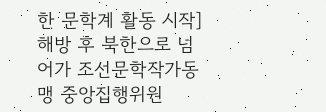한 문학계 활동 시작]
해방 후 북한으로 넘어가 조선문학작가동맹 중앙집행위원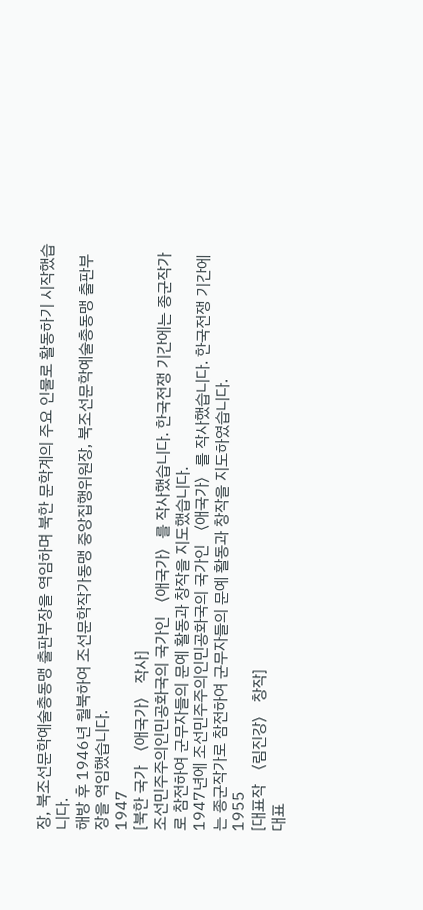장, 북조선문학예술총동맹 출판부장을 역임하며 북한 문학계의 주요 인물로 활동하기 시작했습니다.
해방 후 1946년 월북하여 조선문학작가동맹 중앙집행위원장, 북조선문학예술총동맹 출판부장을 역임했습니다.
1947
[북한 국가 〈애국가〉 작사]
조선민주주의인민공화국의 국가인 〈애국가〉를 작사했습니다. 한국전쟁 기간에는 종군작가로 참전하여 군무자들의 문예 활동과 창작을 지도했습니다.
1947년에 조선민주주의인민공화국의 국가인 〈애국가〉를 작사했습니다. 한국전쟁 기간에는 종군작가로 참전하여 군무자들의 문예 활동과 창작을 지도하였습니다.
1955
[대표작 〈림진강〉 창작]
대표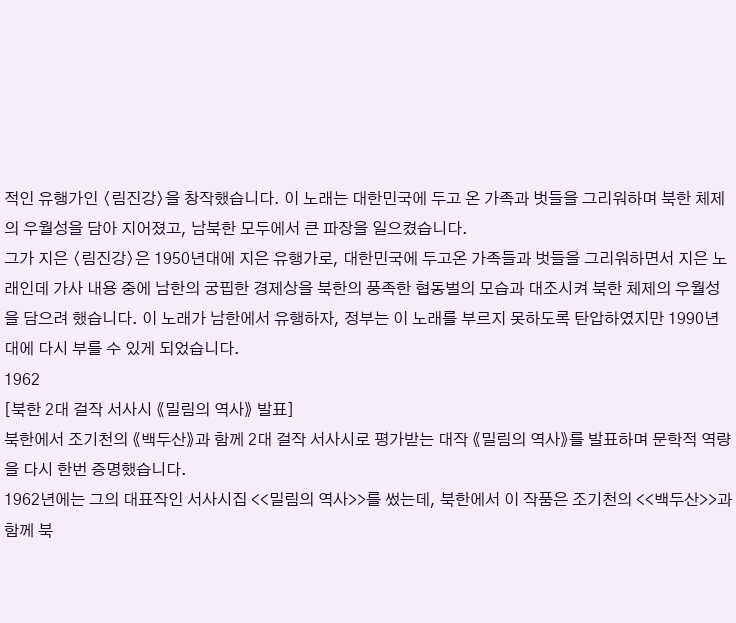적인 유행가인 〈림진강〉을 창작했습니다. 이 노래는 대한민국에 두고 온 가족과 벗들을 그리워하며 북한 체제의 우월성을 담아 지어졌고, 남북한 모두에서 큰 파장을 일으켰습니다.
그가 지은 〈림진강〉은 1950년대에 지은 유행가로, 대한민국에 두고온 가족들과 벗들을 그리워하면서 지은 노래인데 가사 내용 중에 남한의 궁핍한 경제상을 북한의 풍족한 협동벌의 모습과 대조시켜 북한 체제의 우월성을 담으려 했습니다. 이 노래가 남한에서 유행하자, 정부는 이 노래를 부르지 못하도록 탄압하였지만 1990년대에 다시 부를 수 있게 되었습니다.
1962
[북한 2대 걸작 서사시 《밀림의 역사》 발표]
북한에서 조기천의 《백두산》과 함께 2대 걸작 서사시로 평가받는 대작 《밀림의 역사》를 발표하며 문학적 역량을 다시 한번 증명했습니다.
1962년에는 그의 대표작인 서사시집 <<밀림의 역사>>를 썼는데, 북한에서 이 작품은 조기천의 <<백두산>>과 함께 북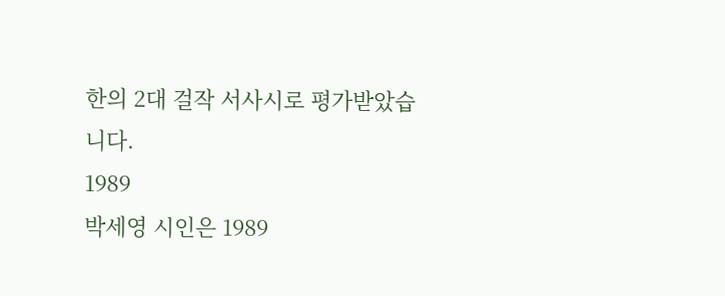한의 2대 걸작 서사시로 평가받았습니다.
1989
박세영 시인은 1989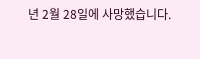년 2월 28일에 사망했습니다.